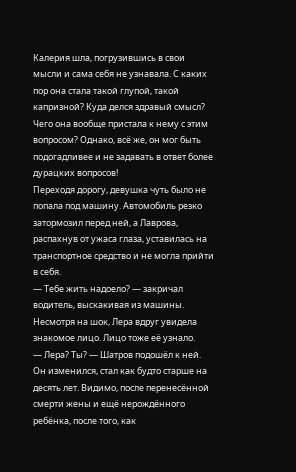Калерия шла, погрузившись в свои мысли и сама себя не узнавала. С каких пор она стала такой глупой, такой капризной? Куда делся здравый смысл? Чего она вообще пристала к нему с этим вопросом? Однако, всё же, он мог быть подогадливее и не задавать в ответ более дурацких вопросов!
Переходя дорогу, девушка чуть было не попала под машину. Автомобиль резко затормозил перед ней, а Лаврова, распахнув от ужаса глаза, уставилась на транспортное средство и не могла прийти в себя.
— Тебе жить надоело? — закричал водитель, выскакивая из машины.
Несмотря на шок, Лера вдруг увидела знакомое лицо. Лицо тоже её узнало.
— Лера? Ты? — Шатров подошёл к ней.
Он изменился, стал как будто старше на десять лет. Видимо, после перенесённой смерти жены и ещё нерождённого ребёнка, после того, как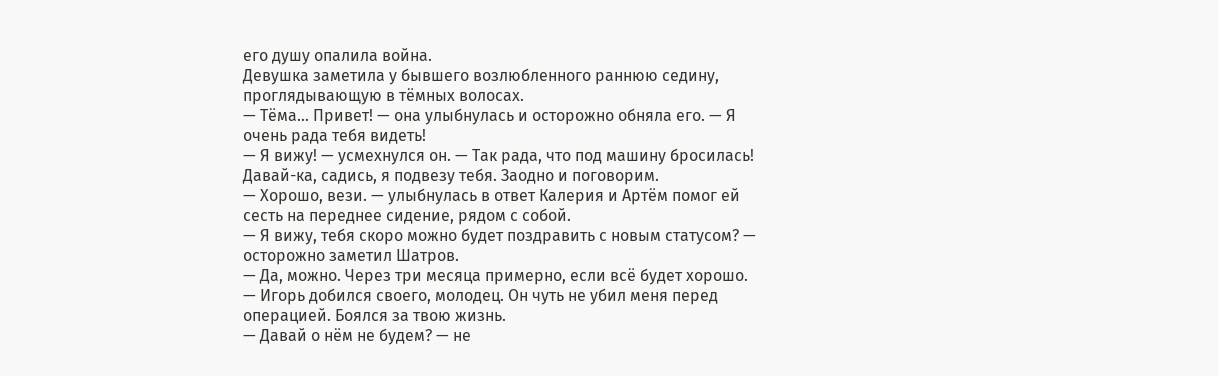его душу опалила война.
Девушка заметила у бывшего возлюбленного раннюю седину, проглядывающую в тёмных волосах.
— Тёма… Привет! — она улыбнулась и осторожно обняла его. — Я очень рада тебя видеть!
— Я вижу! — усмехнулся он. — Так рада, что под машину бросилась! Давай-ка, садись, я подвезу тебя. Заодно и поговорим.
— Хорошо, вези. — улыбнулась в ответ Калерия и Артём помог ей сесть на переднее сидение, рядом с собой.
— Я вижу, тебя скоро можно будет поздравить с новым статусом? — осторожно заметил Шатров.
— Да, можно. Через три месяца примерно, если всё будет хорошо.
— Игорь добился своего, молодец. Он чуть не убил меня перед операцией. Боялся за твою жизнь.
— Давай о нём не будем? — не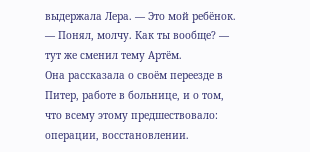выдержала Лера. — Это мой ребёнок.
— Понял, молчу. Как ты вообще? — тут же сменил тему Артём.
Она рассказала о своём переезде в Питер, работе в больнице, и о том, что всему этому предшествовало: операции, восстановлении.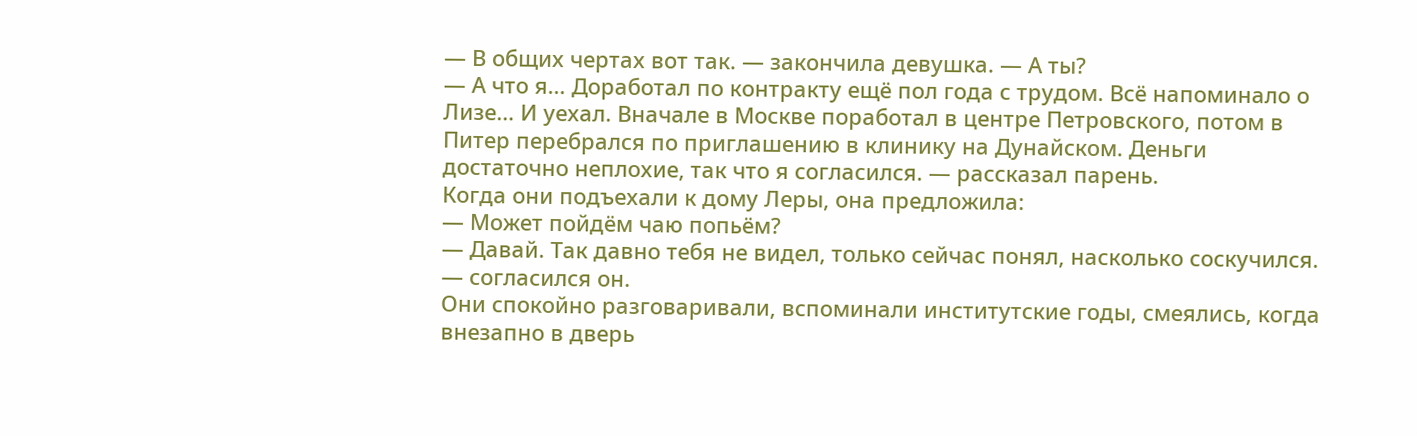— В общих чертах вот так. — закончила девушка. — А ты?
— А что я… Доработал по контракту ещё пол года с трудом. Всё напоминало о Лизе… И уехал. Вначале в Москве поработал в центре Петровского, потом в Питер перебрался по приглашению в клинику на Дунайском. Деньги достаточно неплохие, так что я согласился. — рассказал парень.
Когда они подъехали к дому Леры, она предложила:
— Может пойдём чаю попьём?
— Давай. Так давно тебя не видел, только сейчас понял, насколько соскучился. — согласился он.
Они спокойно разговаривали, вспоминали институтские годы, смеялись, когда внезапно в дверь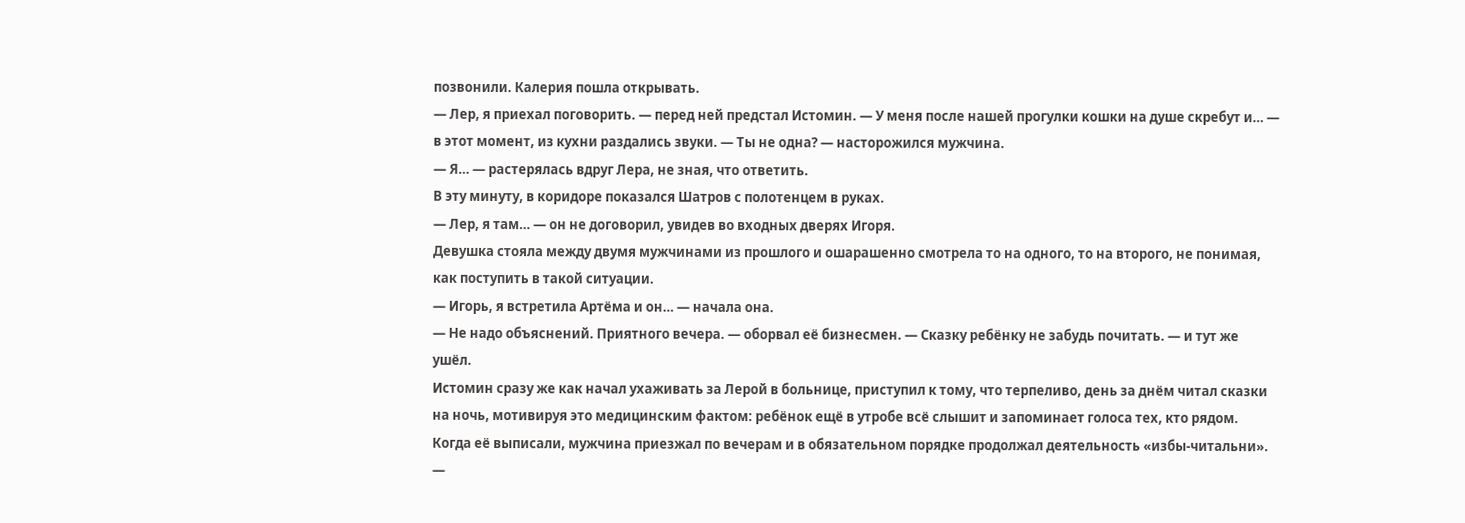позвонили. Калерия пошла открывать.
— Лер, я приехал поговорить. — перед ней предстал Истомин. — У меня после нашей прогулки кошки на душе скребут и… — в этот момент, из кухни раздались звуки. — Ты не одна? — насторожился мужчина.
— Я… — растерялась вдруг Лера, не зная, что ответить.
В эту минуту, в коридоре показался Шатров с полотенцем в руках.
— Лер, я там… — он не договорил, увидев во входных дверях Игоря.
Девушка стояла между двумя мужчинами из прошлого и ошарашенно смотрела то на одного, то на второго, не понимая, как поступить в такой ситуации.
— Игорь, я встретила Артёма и он… — начала она.
— Не надо объяснений. Приятного вечера. — оборвал её бизнесмен. — Сказку ребёнку не забудь почитать. — и тут же ушёл.
Истомин сразу же как начал ухаживать за Лерой в больнице, приступил к тому, что терпеливо, день за днём читал сказки на ночь, мотивируя это медицинским фактом: ребёнок ещё в утробе всё слышит и запоминает голоса тех, кто рядом. Когда её выписали, мужчина приезжал по вечерам и в обязательном порядке продолжал деятельность «избы-читальни».
—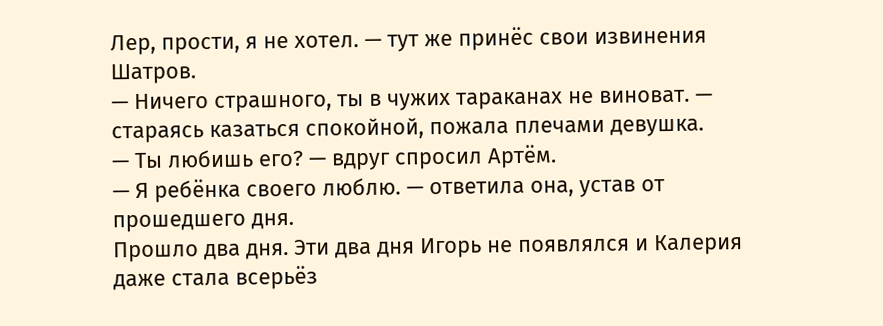Лер, прости, я не хотел. — тут же принёс свои извинения Шатров.
— Ничего страшного, ты в чужих тараканах не виноват. — стараясь казаться спокойной, пожала плечами девушка.
— Ты любишь его? — вдруг спросил Артём.
— Я ребёнка своего люблю. — ответила она, устав от прошедшего дня.
Прошло два дня. Эти два дня Игорь не появлялся и Калерия даже стала всерьёз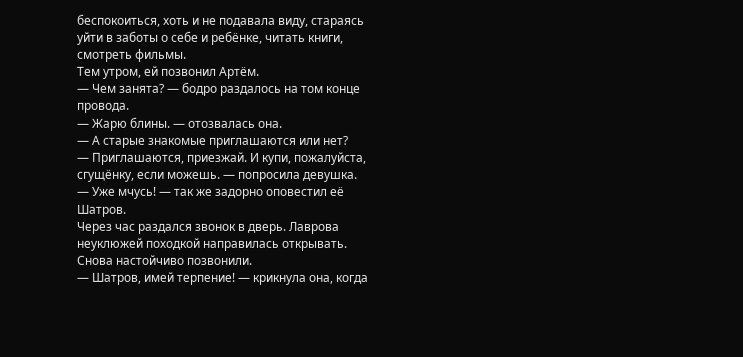беспокоиться, хоть и не подавала виду, стараясь уйти в заботы о себе и ребёнке, читать книги, смотреть фильмы.
Тем утром, ей позвонил Артём.
— Чем занята? — бодро раздалось на том конце провода.
— Жарю блины. — отозвалась она.
— А старые знакомые приглашаются или нет?
— Приглашаются, приезжай. И купи, пожалуйста, сгущёнку, если можешь. — попросила девушка.
— Уже мчусь! — так же задорно оповестил её Шатров.
Через час раздался звонок в дверь. Лаврова неуклюжей походкой направилась открывать. Снова настойчиво позвонили.
— Шатров, имей терпение! — крикнула она, когда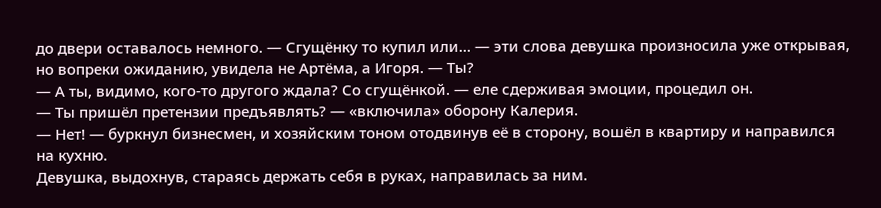до двери оставалось немного. — Сгущёнку то купил или… — эти слова девушка произносила уже открывая, но вопреки ожиданию, увидела не Артёма, а Игоря. — Ты?
— А ты, видимо, кого-то другого ждала? Со сгущёнкой. — еле сдерживая эмоции, процедил он.
— Ты пришёл претензии предъявлять? — «включила» оборону Калерия.
— Нет! — буркнул бизнесмен, и хозяйским тоном отодвинув её в сторону, вошёл в квартиру и направился на кухню.
Девушка, выдохнув, стараясь держать себя в руках, направилась за ним.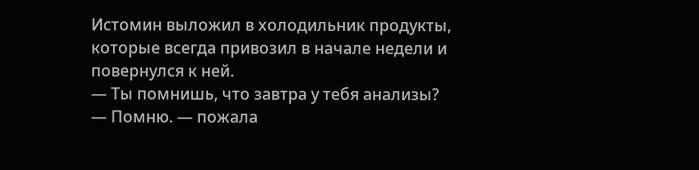Истомин выложил в холодильник продукты, которые всегда привозил в начале недели и повернулся к ней.
— Ты помнишь, что завтра у тебя анализы?
— Помню. — пожала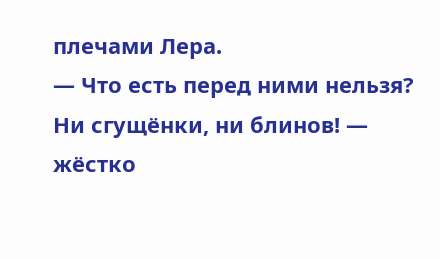плечами Лера.
— Что есть перед ними нельзя? Ни сгущёнки, ни блинов! — жёстко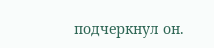подчеркнул он.